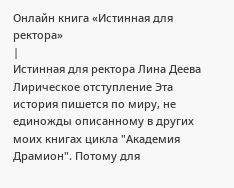Онлайн книга «Истинная для ректора»
|
Истинная для ректора Лина Деева Лирическое отступление Эта история пишется по миру, не единожды описанному в других моих книгах цикла "Академия Драмион". Потому для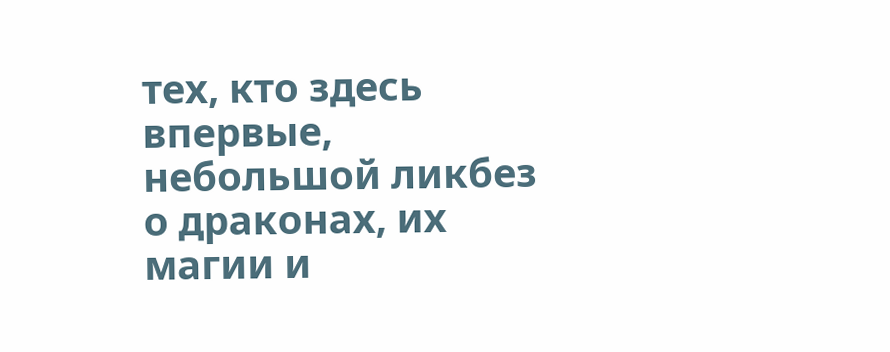тех, кто здесь впервые, небольшой ликбез о драконах, их магии и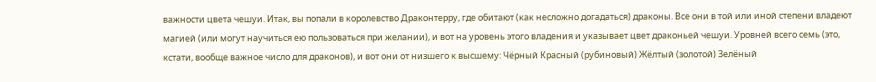важности цвета чешуи. Итак, вы попали в королевство Драконтерру, где обитают (как несложно догадаться) драконы. Все они в той или иной степени владеют магией (или могут научиться ею пользоваться при желании), и вот на уровень этого владения и указывает цвет драконьей чешуи. Уровней всего семь (это, кстати, вообще важное число для драконов), и вот они от низшего к высшему: Чёрный Красный (рубиновый) Жёлтый (золотой) Зелёный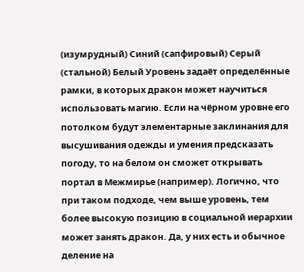(изумрудный) Синий (сапфировый) Серый (стальной) Белый Уровень задаёт определённые рамки, в которых дракон может научиться использовать магию. Если на чёрном уровне его потолком будут элементарные заклинания для высушивания одежды и умения предсказать погоду, то на белом он сможет открывать портал в Межмирье (например). Логично, что при таком подходе, чем выше уровень, тем более высокую позицию в социальной иерархии может занять дракон. Да, у них есть и обычное деление на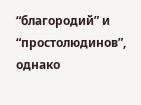“благородий” и “простолюдинов”, однако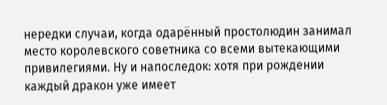нередки случаи, когда одарённый простолюдин занимал место королевского советника со всеми вытекающими привилегиями. Ну и напоследок: хотя при рождении каждый дракон уже имеет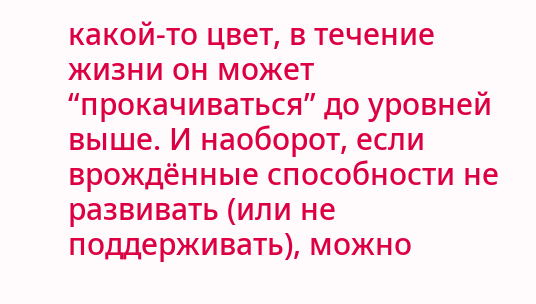какой-то цвет, в течение жизни он может “прокачиваться” до уровней выше. И наоборот, если врождённые способности не развивать (или не поддерживать), можно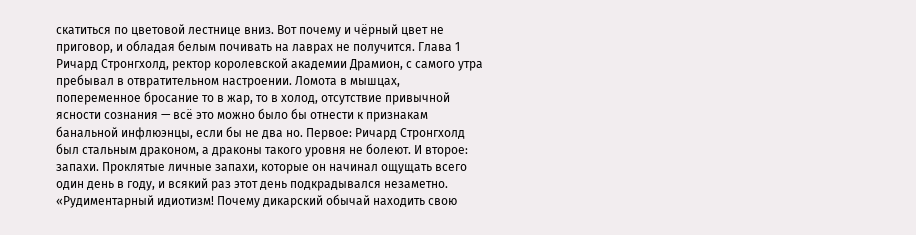скатиться по цветовой лестнице вниз. Вот почему и чёрный цвет не приговор, и обладая белым почивать на лаврах не получится. Глава 1 Ричард Стронгхолд, ректор королевской академии Драмион, с самого утра пребывал в отвратительном настроении. Ломота в мышцах, попеременное бросание то в жар, то в холод, отсутствие привычной ясности сознания — всё это можно было бы отнести к признакам банальной инфлюэнцы, если бы не два но. Первое: Ричард Стронгхолд был стальным драконом, а драконы такого уровня не болеют. И второе: запахи. Проклятые личные запахи, которые он начинал ощущать всего один день в году, и всякий раз этот день подкрадывался незаметно. «Рудиментарный идиотизм! Почему дикарский обычай находить свою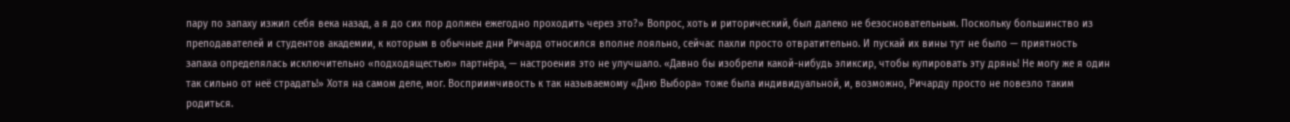пару по запаху изжил себя века назад, а я до сих пор должен ежегодно проходить через это?» Вопрос, хоть и риторический, был далеко не безосновательным. Поскольку большинство из преподавателей и студентов академии, к которым в обычные дни Ричард относился вполне лояльно, сейчас пахли просто отвратительно. И пускай их вины тут не было — приятность запаха определялась исключительно «подходящестью» партнёра, — настроения это не улучшало. «Давно бы изобрели какой-нибудь эликсир, чтобы купировать эту дрянь! Не могу же я один так сильно от неё страдать!» Хотя на самом деле, мог. Восприимчивость к так называемому «Дню Выбора» тоже была индивидуальной, и, возможно, Ричарду просто не повезло таким родиться.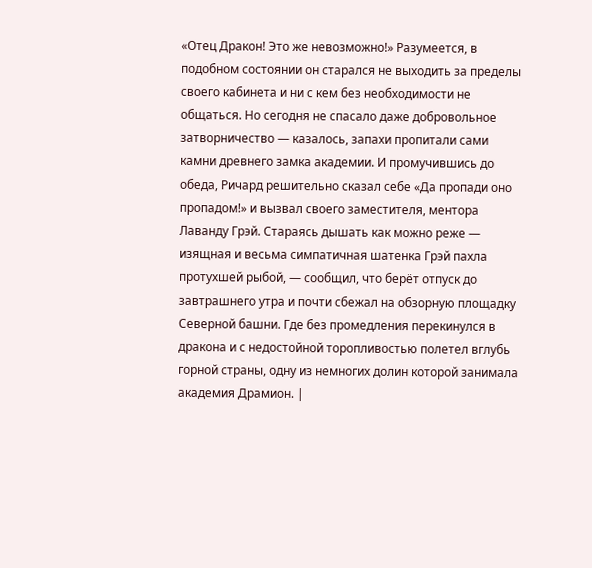«Отец Дракон! Это же невозможно!» Разумеется, в подобном состоянии он старался не выходить за пределы своего кабинета и ни с кем без необходимости не общаться. Но сегодня не спасало даже добровольное затворничество — казалось, запахи пропитали сами камни древнего замка академии. И промучившись до обеда, Ричард решительно сказал себе «Да пропади оно пропадом!» и вызвал своего заместителя, ментора Лаванду Грэй. Стараясь дышать как можно реже — изящная и весьма симпатичная шатенка Грэй пахла протухшей рыбой, — сообщил, что берёт отпуск до завтрашнего утра и почти сбежал на обзорную площадку Северной башни. Где без промедления перекинулся в дракона и с недостойной торопливостью полетел вглубь горной страны, одну из немногих долин которой занимала академия Драмион. |